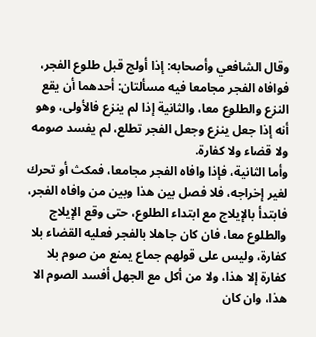وقال الشافعي وأصحابه: إذا أولج قبل طلوع الفجر، فوافاه الفجر مجامعا فيه مسألتان: أحدهما أن يقع النزع والطلوع معا، والثانية إذا لم ينزع فالأولى، وهو أنه إذا جعل ينزع وجعل الفجر تطلع، لم يفسد صومه ولا قضاء ولا كفارة.
وأما الثانية، فإذا وافاه الفجر مجامعا، فمكث أو تحرك لغير إخراجه، فلا فصل بين هذا وبين من وافاه الفجر، فابتدأ بالإيلاج مع ابتداء الطلوع، حتى وقع الإيلاج والطلوع معا، فان كان جاهلا بالفجر فعليه القضاء بلا كفارة، وليس على قولهم جماع يمنع من صوم بلا كفارة إلا هذا، ولا من أكل مع الجهل أفسد الصوم الا هذا، وان كان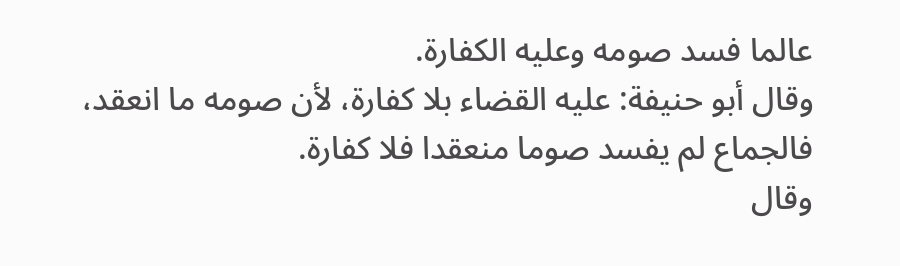عالما فسد صومه وعليه الكفارة.
وقال أبو حنيفة: عليه القضاء بلا كفارة، لأن صومه ما انعقد، فالجماع لم يفسد صوما منعقدا فلا كفارة.
وقال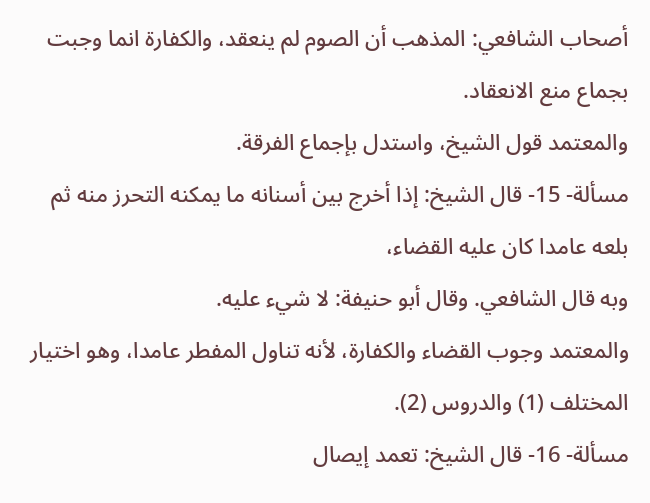أصحاب الشافعي: المذهب أن الصوم لم ينعقد، والكفارة انما وجبت بجماع منع الانعقاد.
والمعتمد قول الشيخ، واستدل بإجماع الفرقة.
مسألة- 15- قال الشيخ: إذا أخرج بين أسنانه ما يمكنه التحرز منه ثم بلعه عامدا كان عليه القضاء،
وبه قال الشافعي. وقال أبو حنيفة: لا شيء عليه.
والمعتمد وجوب القضاء والكفارة، لأنه تناول المفطر عامدا، وهو اختيار المختلف (1) والدروس (2).
مسألة- 16- قال الشيخ: تعمد إيصال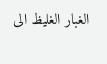الغبار الغليظ الى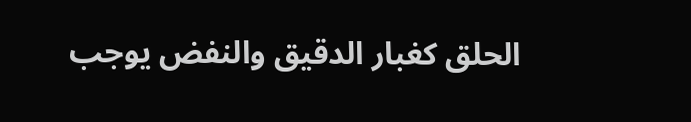الحلق كغبار الدقيق والنفض يوجب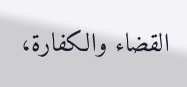القضاء والكفارة،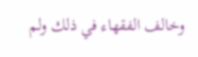وخالف الفقهاء في ذلك ولم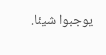يوجبوا شيئا.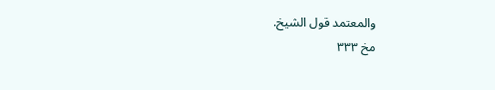والمعتمد قول الشيخ.
مخ ۳۳۳